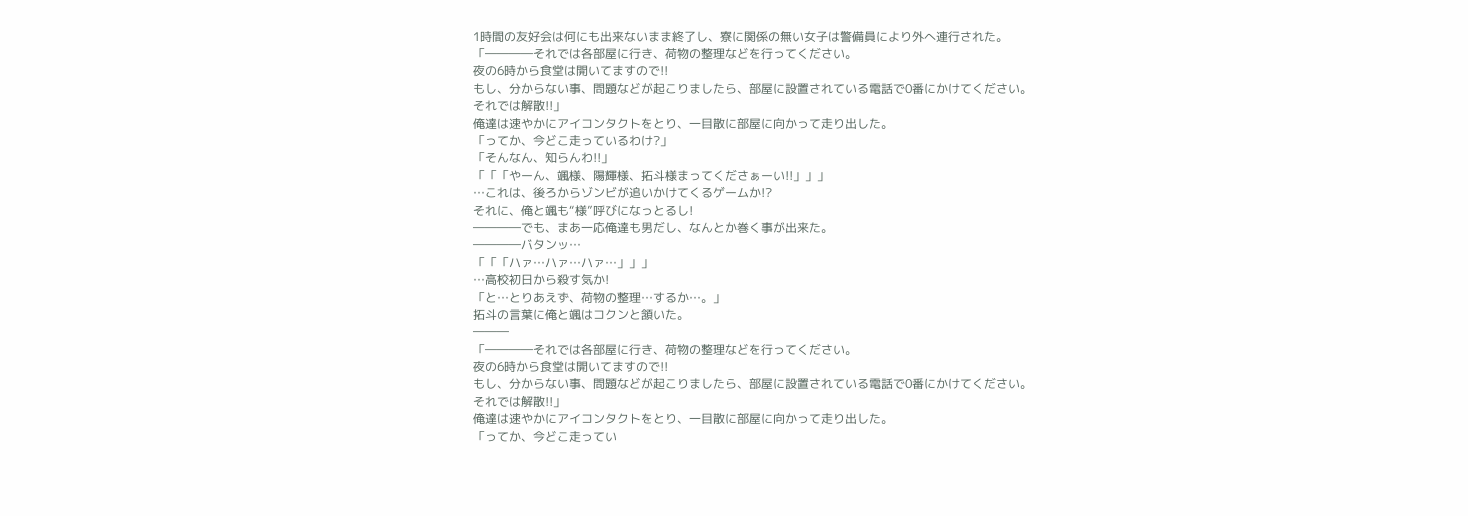1時間の友好会は何にも出来ないまま終了し、寮に関係の無い女子は警備員により外へ連行された。
「――――それでは各部屋に行き、荷物の整理などを行ってください。
夜の6時から食堂は開いてますので!!
もし、分からない事、問題などが起こりましたら、部屋に設置されている電話で0番にかけてください。
それでは解散!!」
俺達は速やかにアイコンタクトをとり、一目散に部屋に向かって走り出した。
「ってか、今どこ走っているわけ?」
「そんなん、知らんわ!!」
「「「やーん、颯様、陽輝様、拓斗様まってくださぁーい!!」」」
…これは、後ろからゾンビが追いかけてくるゲームか!?
それに、俺と颯も“様”呼びになっとるし!
――――でも、まあ一応俺達も男だし、なんとか巻く事が出来た。
――――バタンッ…
「「「ハァ…ハァ…ハァ…」」」
…高校初日から殺す気か!
「と…とりあえず、荷物の整理…するか…。」
拓斗の言葉に俺と颯はコクンと頷いた。
―――
「――――それでは各部屋に行き、荷物の整理などを行ってください。
夜の6時から食堂は開いてますので!!
もし、分からない事、問題などが起こりましたら、部屋に設置されている電話で0番にかけてください。
それでは解散!!」
俺達は速やかにアイコンタクトをとり、一目散に部屋に向かって走り出した。
「ってか、今どこ走ってい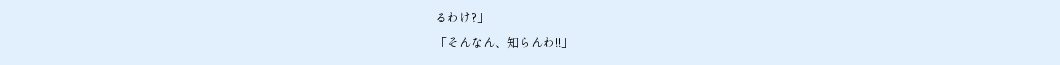るわけ?」
「そんなん、知らんわ!!」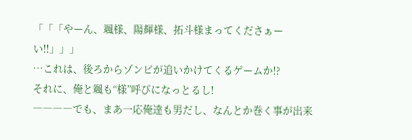「「「やーん、颯様、陽輝様、拓斗様まってくださぁーい!!」」」
…これは、後ろからゾンビが追いかけてくるゲームか!?
それに、俺と颯も“様”呼びになっとるし!
――――でも、まあ一応俺達も男だし、なんとか巻く事が出来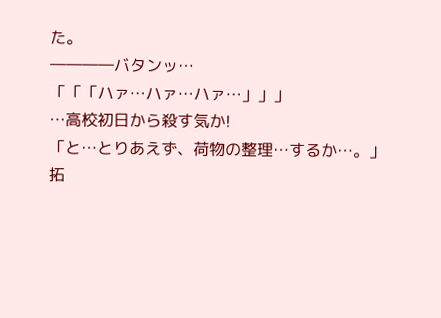た。
――――バタンッ…
「「「ハァ…ハァ…ハァ…」」」
…高校初日から殺す気か!
「と…とりあえず、荷物の整理…するか…。」
拓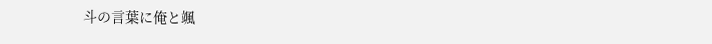斗の言葉に俺と颯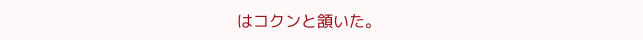はコクンと頷いた。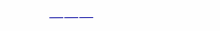―――